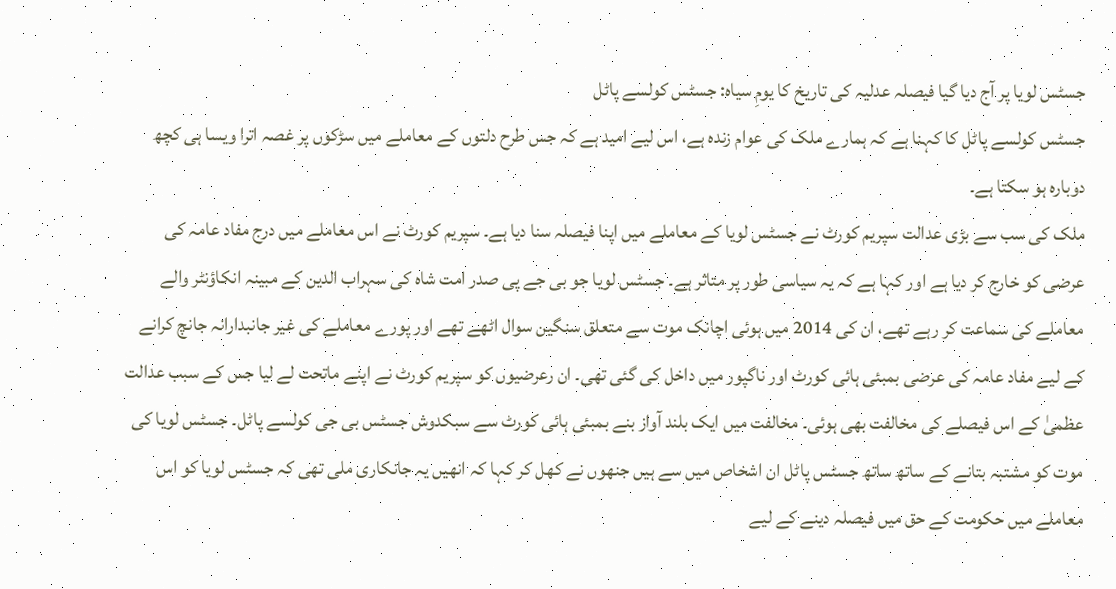جسٹس لویا پر آج دیا گیا فیصلہ عدلیہ کی تاریخ کا یومِ سیاہ: جسٹس کولسے پاٹل
جسٹس کولسے پاٹل کا کہنا ہے کہ ہمارے ملک کی عوام زندہ ہے، اس لیے امید ہے کہ جس طرح دلتوں کے معاملے میں سڑکوں پر غصہ اترا ویسا ہی کچھ دوبارہ ہو سکتا ہے۔
ملک کی سب سے بڑی عدالت سپریم کورٹ نے جسٹس لویا کے معاملے میں اپنا فیصلہ سنا دیا ہے۔ سپریم کورٹ نے اس معاملے میں درج مفاد عامہ کی عرضی کو خارج کر دیا ہے اور کہا ہے کہ یہ سیاسی طور پر متاثر ہے۔ جسٹس لویا جو بی جے پی صدر امت شاہ کی سہراب الدین کے مبینہ انکاؤنٹر والے معاملے کی سماعت کر رہے تھے، ان کی 2014 میں ہوئی اچانک موت سے متعلق سنگین سوال اٹھے تھے اور پورے معاملے کی غیر جانبدارانہ جانچ کرانے کے لیے مفاد عامہ کی عرضی بمبئی ہائی کورٹ اور ناگپور میں داخل کی گئی تھی۔ ان رعرضیوں کو سپریم کورٹ نے اپنے ماتحت لے لیا جس کے سبب عدالت عظمیٰ کے اس فیصلے کی مخالفت بھی ہوئی۔ مخالفت میں ایک بلند آواز بنے بمبئی ہائی کورٹ سے سبکدوش جسٹس بی جی کولسے پاٹل۔ جسٹس لویا کی موت کو مشتبہ بتانے کے ساتھ ساتھ جسٹس پاٹل ان اشخاص میں سے ہیں جنھوں نے کھل کر کہا کہ انھیں یہ جانکاری ملی تھی کہ جسٹس لویا کو اس معاملے میں حکومت کے حق میں فیصلہ دینے کے لیے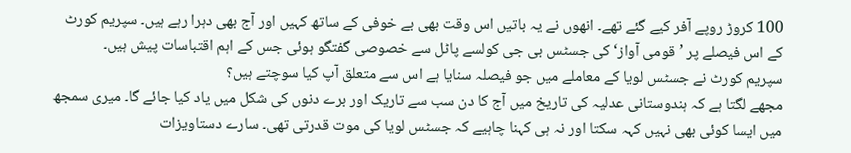100 کروڑ روپے آفر کیے گئے تھے۔ انھوں نے یہ باتیں اس وقت بھی بے خوفی کے ساتھ کہیں اور آج بھی دہرا رہے ہیں۔ سپریم کورٹ کے اس فیصلے پر ’قومی آواز‘ کی جسٹس بی جی کولسے پاٹل سے خصوصی گفتگو ہوئی جس کے اہم اقتباسات پیش ہیں۔
سپریم کورٹ نے جسٹس لویا کے معاملے میں جو فیصلہ سنایا ہے اس سے متعلق آپ کیا سوچتے ہیں؟
مجھے لگتا ہے کہ ہندوستانی عدلیہ کی تاریخ میں آج کا دن سب سے تاریک اور برے دنوں کی شکل میں یاد کیا جائے گا۔ میری سمجھ میں ایسا کوئی بھی نہیں کہہ سکتا اور نہ ہی کہنا چاہیے کہ جسٹس لویا کی موت قدرتی تھی۔ سارے دستاویزات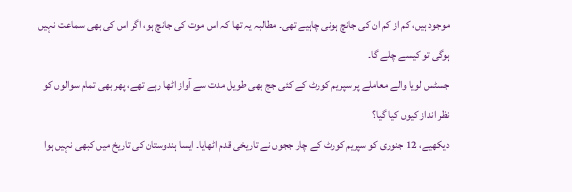موجود ہیں، کم از کم ان کی جانچ ہونی چاہیے تھی۔ مطالبہ یہ تھا کہ اس موت کی جانچ ہو، اگر اس کی بھی سماعت نہیں ہوگی تو کیسے چلے گا۔
جسٹس لویا والے معاملے پر سپریم کورٹ کے کئی جج بھی طویل مدت سے آواز اٹھا رہے تھے، پھر بھی تمام سوالوں کو نظر انداز کیوں کیا گیا؟
دیکھیے، 12 جنوری کو سپریم کورٹ کے چار ججوں نے تاریخی قدم اٹھایا۔ ایسا ہندوستان کی تاریخ میں کبھی نہیں ہوا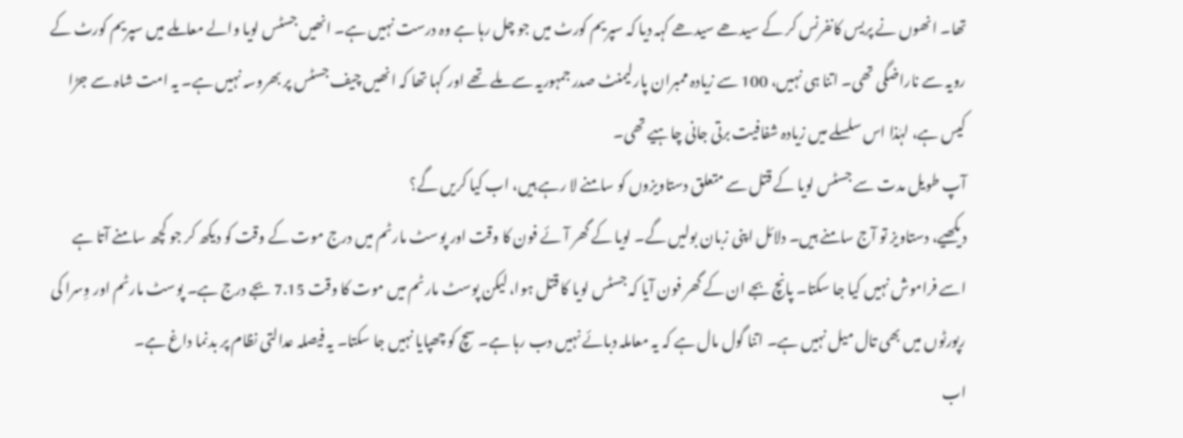تھا۔ انھوں نے پریس کانفرنس کر کے سیدھے سیدھے کہہ دیا کہ سپریم کورٹ میں جو چل رہا ہے وہ درست نہیں ہے۔ انھیں جسٹس لویا والے معاملے میں سپریم کورٹ کے رویہ سے ناراضگی تھی۔ اتنا ہی نہیں، 100 سے زیادہ ممبران پارلیمنٹ صدر جمہوریہ سے ملے تھے اور کہا تھا کہ انھیں چیف جسٹس پر بھروسہ نہیں ہے۔ یہ امت شاہ سے جڑا کیس ہے، لہٰذا اس سلسلے میں زیادہ شفافیت برتی جانی چاہیے تھی۔
آپ طویل مدت سے جسٹس لویا کے قتل سے متعلق دستاویزوں کو سامنے لا رہے ہیں، اب کیا کریں گے؟
دیکھیے، دستاویز تو آج سامنے ہیں۔ دلائل اپنی زبان بولیں گے۔ لویا کے گھر آئے فون کا وقت اور پوسٹ مارٹم میں درج موت کے وقت کو دیکھ کر جو کچھ سامنے آتا ہے اسے فراموش نہیں کیا جا سکتا۔ پانچ بجے ان کے گھر فون آیا کہ جسٹس لویا کا قتل ہوا، لیکن پوسٹ مارٹم میں موت کا وقت 7.15 بجے درج ہے۔ پوسٹ مارٹم اور وِسرا کی رپورٹوں میں بھی تال میل نہیں ہے۔ اتنا گول مال ہے کہ یہ معاملہ دبائے نہیں دب رہا ہے۔ سچ کو چھپایا نہیں جا سکتا۔ یہ فیصلہ عدالتی نظام پر بدنما داغ ہے۔
اب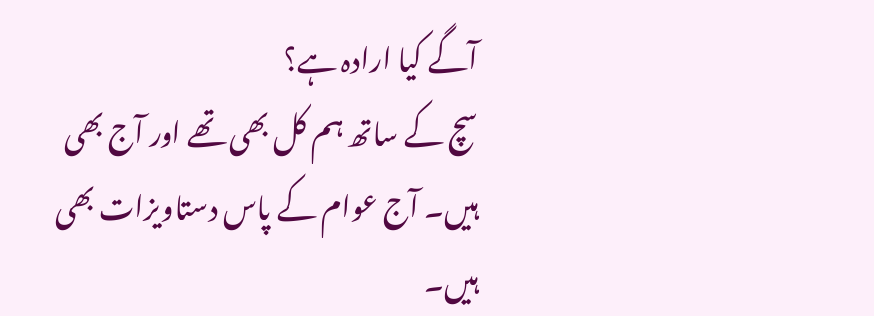آگے کیا ارادہ ہے؟
سچ کے ساتھ ہم کل بھی تھے اور آج بھی ہیں۔ آج عوام کے پاس دستاویزات بھی ہیں۔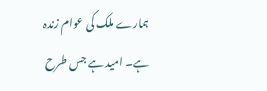ہمارے ملک کی عوام زندہ ہے۔ امید ہے جس طرح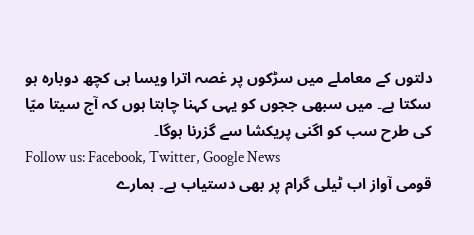دلتوں کے معاملے میں سڑکوں پر غصہ اترا ویسا ہی کچھ دوبارہ ہو سکتا ہے۔ میں سبھی ججوں کو یہی کہنا چاہتا ہوں کہ آج سیتا میّا کی طرح سب کو اگنی پریکشا سے گزرنا ہوگا۔
Follow us: Facebook, Twitter, Google News
قومی آواز اب ٹیلی گرام پر بھی دستیاب ہے۔ ہمارے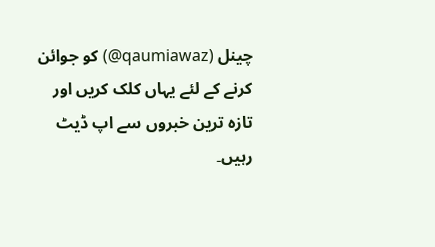چینل (qaumiawaz@) کو جوائن کرنے کے لئے یہاں کلک کریں اور تازہ ترین خبروں سے اپ ڈیٹ رہیں۔